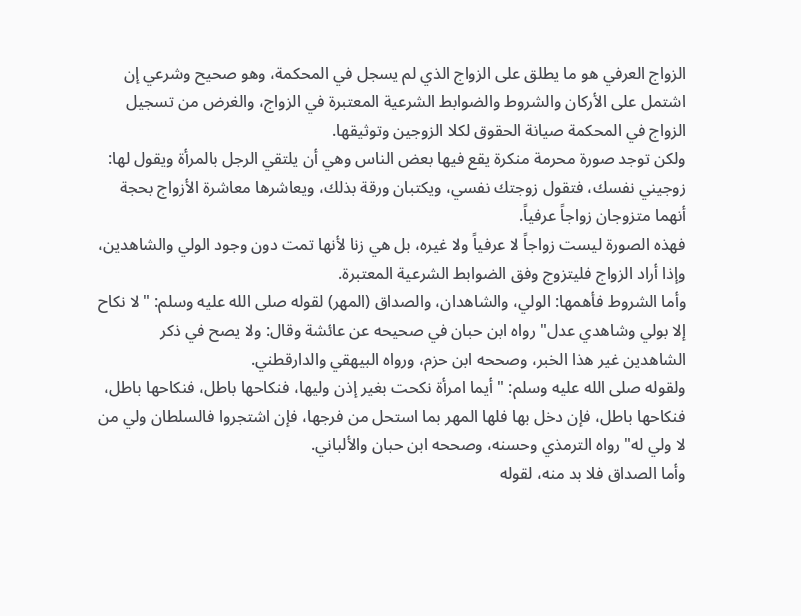الزواج العرفي هو ما يطلق على الزواج الذي لم يسجل في المحكمة، وهو صحيح وشرعي إن اشتمل على الأركان والشروط والضوابط الشرعية المعتبرة في الزواج، والغرض من تسجيل الزواج في المحكمة صيانة الحقوق لكلا الزوجين وتوثيقها.
ولكن توجد صورة محرمة منكرة يقع فيها بعض الناس وهي أن يلتقي الرجل بالمرأة ويقول لها: زوجيني نفسك، فتقول زوجتك نفسي، ويكتبان ورقة بذلك، ويعاشرها معاشرة الأزواج بحجة أنهما متزوجان زواجاً عرفياً.
فهذه الصورة ليست زواجاً لا عرفياً ولا غيره، بل هي زنا لأنها تمت دون وجود الولي والشاهدين، وإذا أراد الزواج فليتزوج وفق الضوابط الشرعية المعتبرة.
وأما الشروط فأهمها: الولي، والشاهدان، والصداق (المهر) لقوله صلى الله عليه وسلم: "لا نكاح إلا بولي وشاهدي عدل" رواه ابن حبان في صحيحه عن عائشة وقال: ولا يصح في ذكر الشاهدين غير هذا الخبر، وصححه ابن حزم، ورواه البيهقي والدارقطني.
ولقوله صلى الله عليه وسلم: " أيما امرأة نكحت بغير إذن وليها، فنكاحها باطل، فنكاحها باطل، فنكاحها باطل، فإن دخل بها فلها المهر بما استحل من فرجها، فإن اشتجروا فالسلطان ولي من لا ولي له" رواه الترمذي وحسنه، وصححه ابن حبان والألباني.
وأما الصداق فلا بد منه، لقوله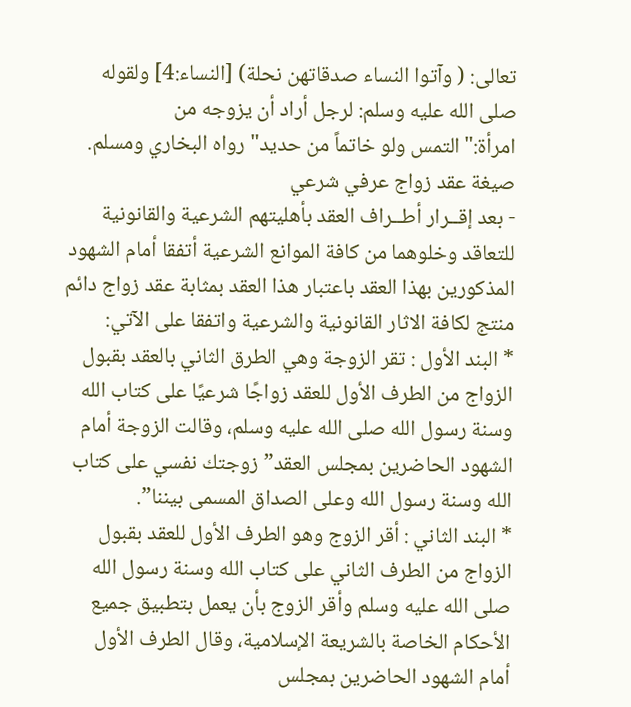تعالى: ( وآتوا النساء صدقاتهن نحلة) [النساء:4] ولقوله صلى الله عليه وسلم: لرجل أراد أن يزوجه من امرأة:"التمس ولو خاتماً من حديد" رواه البخاري ومسلم.
صيغة عقد زواج عرفي شرعي
- بعد إقــرار أطــراف العقد بأهليتهم الشرعية والقانونية للتعاقد وخلوهما من كافة الموانع الشرعية أتفقا أمام الشهود المذكورين بهذا العقد باعتبار هذا العقد بمثابة عقد زواج دائم منتج لكافة الاثار القانونية والشرعية واتفقا على الآتي:
* البند الأول : تقر الزوجة وهي الطرق الثاني بالعقد بقبول الزواج من الطرف الأول للعقد زواجًا شرعيًا على كتاب الله وسنة رسول الله صلى الله عليه وسلم، وقالت الزوجة أمام الشهود الحاضرين بمجلس العقد” زوجتك نفسي على كتاب الله وسنة رسول الله وعلى الصداق المسمى بيننا”.
* البند الثاني : أقر الزوج وهو الطرف الأول للعقد بقبول الزواج من الطرف الثاني على كتاب الله وسنة رسول الله صلى الله عليه وسلم وأقر الزوج بأن يعمل بتطبيق جميع الأحكام الخاصة بالشريعة الإسلامية، وقال الطرف الأول أمام الشهود الحاضرين بمجلس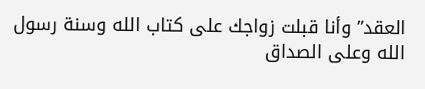العقد” وأنا قبلت زواجك على كتاب الله وسنة رسول الله وعلى الصداق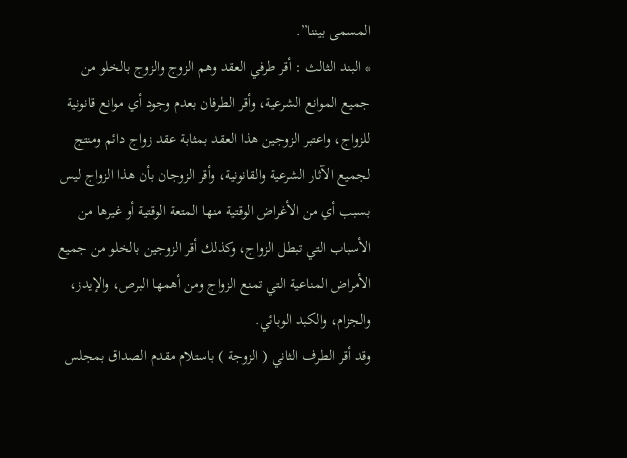المسمى بيننا”.
* البند الثالث : أقر طرفي العقد وهم الزوج والزوج بالخلو من جميع الموانع الشرعية، وأقر الطرفان بعدم وجود أي موانع قانونية للزواج، واعتبر الزوجين هذا العقد بمثابة عقد زواج دائم ومنتج لجميع الآثار الشرعية والقانونية، وأقر الزوجان بأن هذا الزواج ليس بسبب أي من الأغراض الوقتية منها المتعة الوقتية أو غيرها من الأسباب التي تبطل الزواج، وكذلك أقر الزوجين بالخلو من جميع الأمراض المناعية التي تمنع الزواج ومن أهمها البرص، والإيدز، والجزام، والكبد الوبائي.
وقد أقر الطرف الثاني ( الزوجة ) باستلام مقدم الصداق بمجلس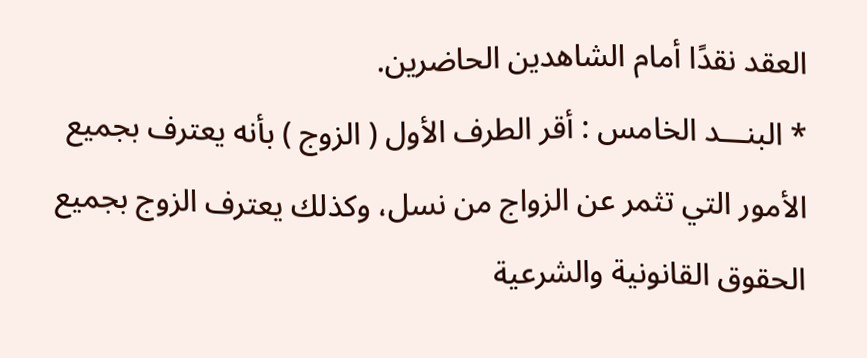العقد نقدًا أمام الشاهدين الحاضرين.
* البنـــد الخامس : أقر الطرف الأول ( الزوج ) بأنه يعترف بجميع الأمور التي تثمر عن الزواج من نسل، وكذلك يعترف الزوج بجميع الحقوق القانونية والشرعية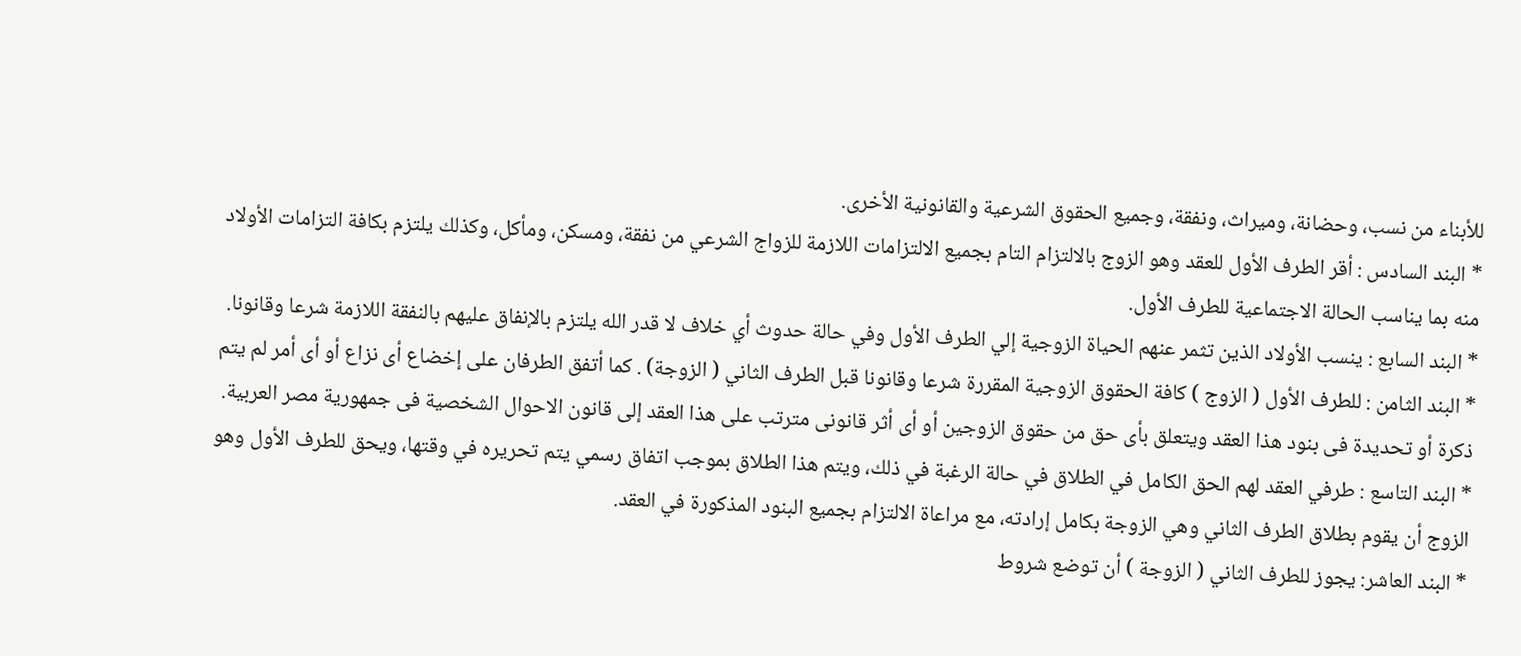للأبناء من نسب، وحضانة، وميراث، ونفقة، وجميع الحقوق الشرعية والقانونية الأخرى.
* البند السادس : أقر الطرف الأول للعقد وهو الزوج بالالتزام التام بجميع الالتزامات اللازمة للزواج الشرعي من نفقة، ومسكن، ومأكل، وكذلك يلتزم بكافة التزامات الأولاد منه بما يناسب الحالة الاجتماعية للطرف الأول.
* البند السابع : ينسب الأولاد الذين تثمر عنهم الحياة الزوجية إلي الطرف الأول وفي حالة حدوث أي خلاف لا قدر الله يلتزم بالإنفاق عليهم بالنفقة اللازمة شرعا وقانونا.
* البند الثامن : للطرف الأول ( الزوج ) كافة الحقوق الزوجية المقررة شرعا وقانونا قبل الطرف الثاني ( الزوجة) . كما أتفق الطرفان على إخضاع أى نزاع أو أى أمر لم يتم ذكرة أو تحديدة فى بنود هذا العقد ويتعلق بأى حق من حقوق الزوجين أو أى أثر قانونى مترتب على هذا العقد إلى قانون الاحوال الشخصية فى جمهورية مصر العربية.
* البند التاسع : طرفي العقد لهم الحق الكامل في الطلاق في حالة الرغبة في ذلك، ويتم هذا الطلاق بموجب اتفاق رسمي يتم تحريره في وقتها، ويحق للطرف الأول وهو الزوج أن يقوم بطلاق الطرف الثاني وهي الزوجة بكامل إرادته، مع مراعاة الالتزام بجميع البنود المذكورة في العقد.
* البند العاشر: يجوز للطرف الثاني ( الزوجة ) أن توضع شروط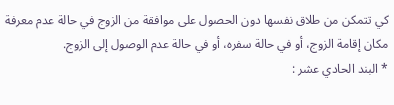كي تتمكن من طلاق نفسها دون الحصول على موافقة من الزوج في حالة عدم معرفة مكان إقامة الزوج، أو في حالة سفره، أو في حالة عدم الوصول إلى الزوج.
* البند الحادي عشر :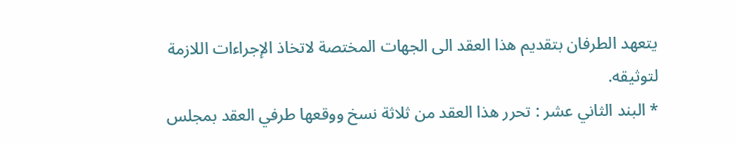يتعهد الطرفان بتقديم هذا العقد الى الجهات المختصة لاتخاذ الإجراءات اللازمة لتوثيقه.
* البند الثاني عشر : تحرر هذا العقد من ثلاثة نسخ ووقعها طرفي العقد بمجلس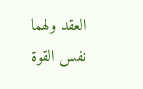العقد ولهما نفس القوة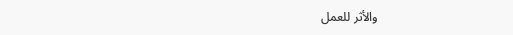والأثر للعمل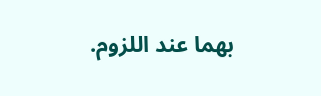بهما عند اللزوم.